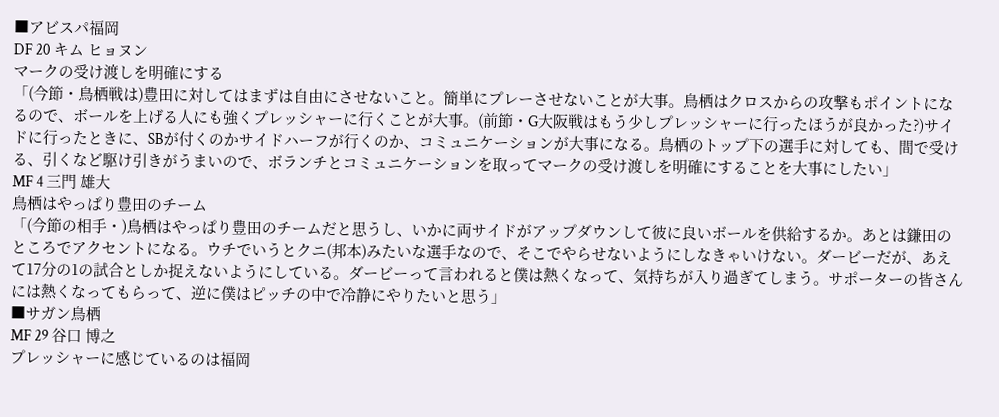■アビスパ福岡
DF 20 キム ヒョヌン
マークの受け渡しを明確にする
「(今節・鳥栖戦は)豊田に対してはまずは自由にさせないこと。簡単にプレーさせないことが大事。鳥栖はクロスからの攻撃もポイントになるので、ボールを上げる人にも強くプレッシャーに行くことが大事。(前節・G大阪戦はもう少しプレッシャーに行ったほうが良かった?)サイドに行ったときに、SBが付くのかサイドハーフが行くのか、コミュニケーションが大事になる。鳥栖のトップ下の選手に対しても、間で受ける、引くなど駆け引きがうまいので、ボランチとコミュニケーションを取ってマークの受け渡しを明確にすることを大事にしたい」
MF 4 三門 雄大
鳥栖はやっぱり豊田のチーム
「(今節の相手・)鳥栖はやっぱり豊田のチームだと思うし、いかに両サイドがアップダウンして彼に良いボールを供給するか。あとは鎌田のところでアクセントになる。ウチでいうとクニ(邦本)みたいな選手なので、そこでやらせないようにしなきゃいけない。ダービーだが、あえて17分の1の試合としか捉えないようにしている。ダービーって言われると僕は熱くなって、気持ちが入り過ぎてしまう。サポーターの皆さんには熱くなってもらって、逆に僕はピッチの中で冷静にやりたいと思う」
■サガン鳥栖
MF 29 谷口 博之
プレッシャーに感じているのは福岡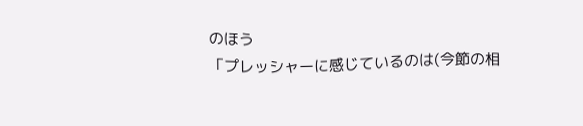のほう
「プレッシャーに感じているのは(今節の相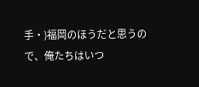手・)福岡のほうだと思うので、俺たちはいつ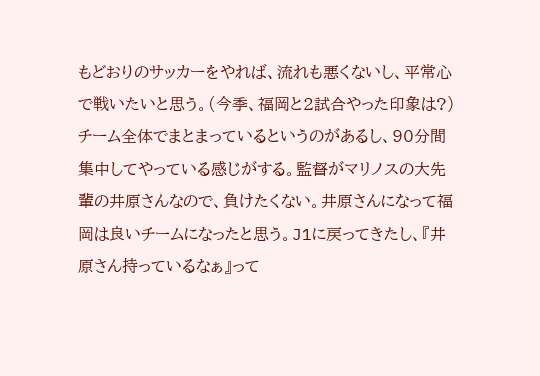もどおりのサッカーをやれば、流れも悪くないし、平常心で戦いたいと思う。(今季、福岡と2試合やった印象は?)チーム全体でまとまっているというのがあるし、90分間集中してやっている感じがする。監督がマリノスの大先輩の井原さんなので、負けたくない。井原さんになって福岡は良いチームになったと思う。J1に戻ってきたし、『井原さん持っているなぁ』って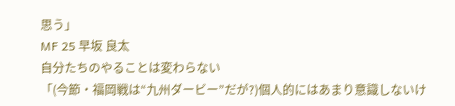思う」
MF 25 早坂 良太
自分たちのやることは変わらない
「(今節・福岡戦は“九州ダービー”だが?)個人的にはあまり意識しないけ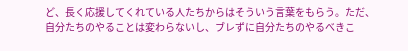ど、長く応援してくれている人たちからはそういう言葉をもらう。ただ、自分たちのやることは変わらないし、ブレずに自分たちのやるべきこ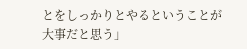とをしっかりとやるということが大事だと思う」